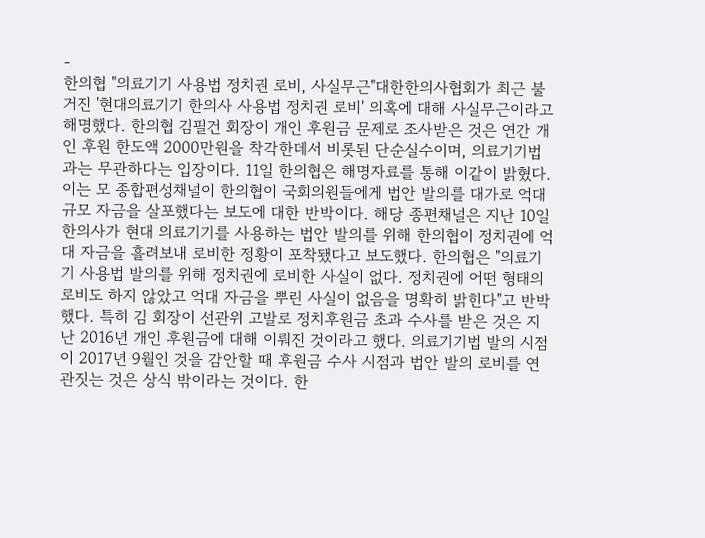-
한의협 "의료기기 사용법 정치권 로비, 사실무근"대한한의사협회가 최근 불거진 '현대의료기기 한의사 사용법 정치권 로비' 의혹에 대해 사실무근이라고 해명했다. 한의협 김필건 회장이 개인 후원금 문제로 조사받은 것은 연간 개인 후원 한도액 2000만원을 착각한데서 비롯된 단순실수이며, 의료기기법과는 무관하다는 입장이다. 11일 한의협은 해명자료를 통해 이같이 밝혔다. 이는 모 종합편성채널이 한의협이 국회의원들에게 법안 발의를 대가로 억대 규모 자금을 살포했다는 보도에 대한 반박이다. 해당 종편채널은 지난 10일 한의사가 현대 의료기기를 사용하는 법안 발의를 위해 한의협이 정치권에 억대 자금을 흘려보내 로비한 정황이 포착됐다고 보도했다. 한의협은 "의료기기 사용법 발의를 위해 정치권에 로비한 사실이 없다. 정치권에 어떤 형태의 로비도 하지 않았고 억대 자금을 뿌린 사실이 없음을 명확히 밝힌다"고 반박했다. 특히 김 회장이 선관위 고발로 정치후원금 초과 수사를 받은 것은 지난 2016년 개인 후원금에 대해 이뤄진 것이라고 했다. 의료기기법 발의 시점이 2017년 9월인 것을 감안할 때 후원금 수사 시점과 법안 발의 로비를 연관짓는 것은 상식 밖이라는 것이다. 한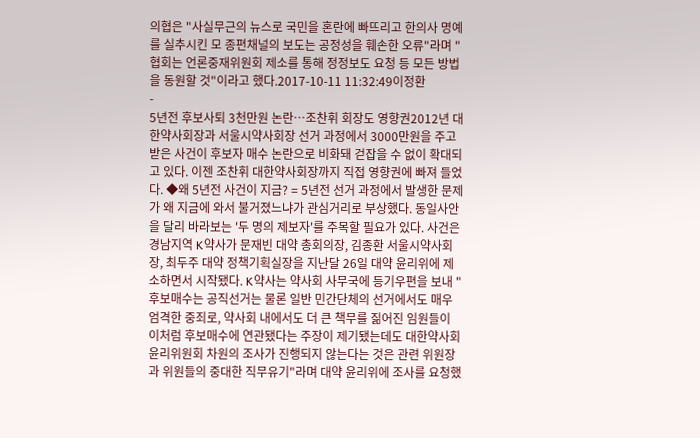의협은 "사실무근의 뉴스로 국민을 혼란에 빠뜨리고 한의사 명예를 실추시킨 모 종편채널의 보도는 공정성을 훼손한 오류"라며 "협회는 언론중재위원회 제소를 통해 정정보도 요청 등 모든 방법을 동원할 것"이라고 했다.2017-10-11 11:32:49이정환
-
5년전 후보사퇴 3천만원 논란…조찬휘 회장도 영향권2012년 대한약사회장과 서울시약사회장 선거 과정에서 3000만원을 주고 받은 사건이 후보자 매수 논란으로 비화돼 걷잡을 수 없이 확대되고 있다. 이젠 조찬휘 대한약사회장까지 직접 영향권에 빠져 들었다. ◆왜 5년전 사건이 지금? = 5년전 선거 과정에서 발생한 문제가 왜 지금에 와서 불거졌느냐가 관심거리로 부상했다. 동일사안을 달리 바라보는 '두 명의 제보자'를 주목할 필요가 있다. 사건은 경남지역 K약사가 문재빈 대약 총회의장, 김종환 서울시약사회장, 최두주 대약 정책기획실장을 지난달 26일 대약 윤리위에 제소하면서 시작됐다. K약사는 약사회 사무국에 등기우편을 보내 "후보매수는 공직선거는 물론 일반 민간단체의 선거에서도 매우 엄격한 중죄로, 약사회 내에서도 더 큰 책무를 짊어진 임원들이 이처럼 후보매수에 연관됐다는 주장이 제기됐는데도 대한약사회 윤리위원회 차원의 조사가 진행되지 않는다는 것은 관련 위원장과 위원들의 중대한 직무유기"라며 대약 윤리위에 조사를 요청했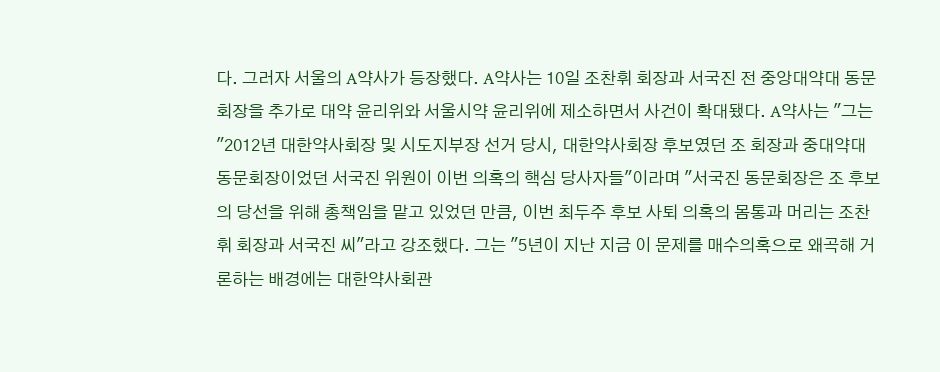다. 그러자 서울의 A약사가 등장했다. A약사는 10일 조찬휘 회장과 서국진 전 중앙대약대 동문회장을 추가로 대약 윤리위와 서울시약 윤리위에 제소하면서 사건이 확대됐다. A약사는 "그는 "2012년 대한약사회장 및 시도지부장 선거 당시, 대한약사회장 후보였던 조 회장과 중대약대 동문회장이었던 서국진 위원이 이번 의혹의 핵심 당사자들"이라며 "서국진 동문회장은 조 후보의 당선을 위해 총책임을 맡고 있었던 만큼, 이번 최두주 후보 사퇴 의혹의 몸통과 머리는 조찬휘 회장과 서국진 씨"라고 강조했다. 그는 "5년이 지난 지금 이 문제를 매수의혹으로 왜곡해 거론하는 배경에는 대한약사회관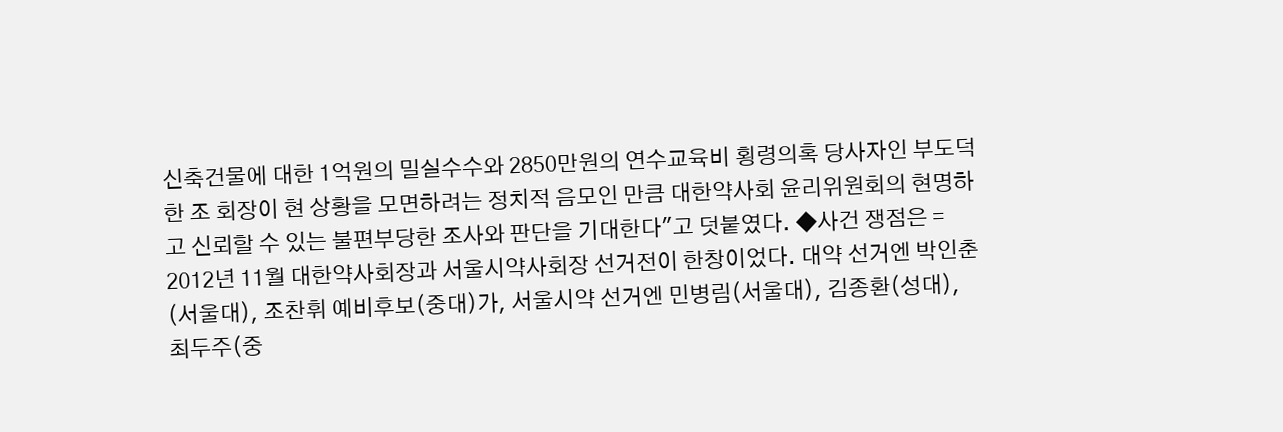신축건물에 대한 1억원의 밀실수수와 2850만원의 연수교육비 횡령의혹 당사자인 부도덕한 조 회장이 현 상황을 모면하려는 정치적 음모인 만큼 대한약사회 윤리위원회의 현명하고 신뢰할 수 있는 불편부당한 조사와 판단을 기대한다"고 덧붙였다. ◆사건 쟁점은 = 2012년 11월 대한약사회장과 서울시약사회장 선거전이 한창이었다. 대약 선거엔 박인춘(서울대), 조찬휘 예비후보(중대)가, 서울시약 선거엔 민병림(서울대), 김종환(성대), 최두주(중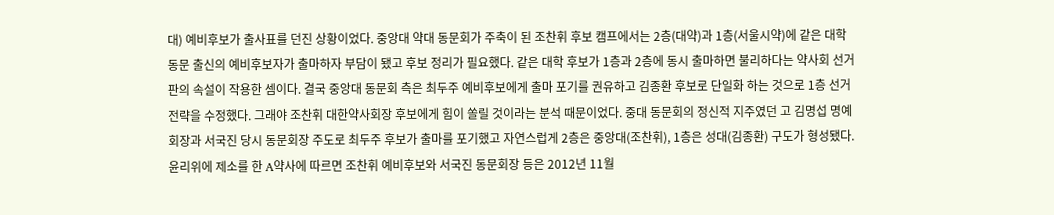대) 예비후보가 출사표를 던진 상황이었다. 중앙대 약대 동문회가 주축이 된 조찬휘 후보 캠프에서는 2층(대약)과 1층(서울시약)에 같은 대학 동문 출신의 예비후보자가 출마하자 부담이 됐고 후보 정리가 필요했다. 같은 대학 후보가 1층과 2층에 동시 출마하면 불리하다는 약사회 선거판의 속설이 작용한 셈이다. 결국 중앙대 동문회 측은 최두주 예비후보에게 출마 포기를 권유하고 김종환 후보로 단일화 하는 것으로 1층 선거전략을 수정했다. 그래야 조찬휘 대한약사회장 후보에게 힘이 쏠릴 것이라는 분석 때문이었다. 중대 동문회의 정신적 지주였던 고 김명섭 명예회장과 서국진 당시 동문회장 주도로 최두주 후보가 출마를 포기했고 자연스럽게 2층은 중앙대(조찬휘), 1층은 성대(김종환) 구도가 형성됐다. 윤리위에 제소를 한 A약사에 따르면 조찬휘 예비후보와 서국진 동문회장 등은 2012년 11월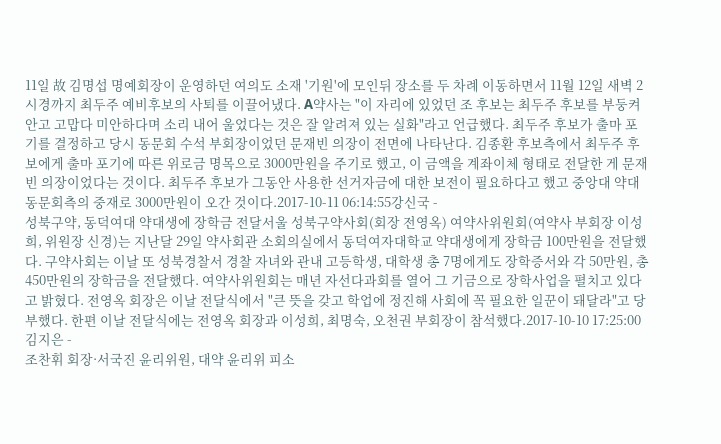11일 故 김명섭 명예회장이 운영하던 여의도 소재 '기원'에 모인뒤 장소를 두 차례 이동하면서 11월 12일 새벽 2시경까지 최두주 예비후보의 사퇴를 이끌어냈다. A약사는 "이 자리에 있었던 조 후보는 최두주 후보를 부둥켜안고 고맙다 미안하다며 소리 내어 울었다는 것은 잘 알려져 있는 실화"라고 언급했다. 최두주 후보가 출마 포기를 결정하고 당시 동문회 수석 부회장이었던 문재빈 의장이 전면에 나타난다. 김종환 후보측에서 최두주 후보에게 출마 포기에 따른 위로금 명목으로 3000만원을 주기로 했고, 이 금액을 계좌이체 형태로 전달한 게 문재빈 의장이었다는 것이다. 최두주 후보가 그동안 사용한 선거자금에 대한 보전이 필요하다고 했고 중앙대 약대 동문회측의 중재로 3000만원이 오간 것이다.2017-10-11 06:14:55강신국 -
성북구약, 동덕여대 약대생에 장학금 전달서울 성북구약사회(회장 전영옥) 여약사위원회(여약사 부회장 이성희, 위원장 신경)는 지난달 29일 약사회관 소회의실에서 동덕여자대학교 약대생에게 장학금 100만원을 전달했다. 구약사회는 이날 또 성북경찰서 경찰 자녀와 관내 고등학생, 대학생 총 7명에게도 장학증서와 각 50만원, 총 450만원의 장학금을 전달했다. 여약사위원회는 매년 자선다과회를 열어 그 기금으로 장학사업을 펼치고 있다고 밝혔다. 전영옥 회장은 이날 전달식에서 "큰 뜻을 갖고 학업에 정진해 사회에 꼭 필요한 일꾼이 돼달라"고 당부했다. 한편 이날 전달식에는 전영옥 회장과 이성희, 최명숙, 오천권 부회장이 참석했다.2017-10-10 17:25:00김지은 -
조찬휘 회장·서국진 윤리위원, 대약 윤리위 피소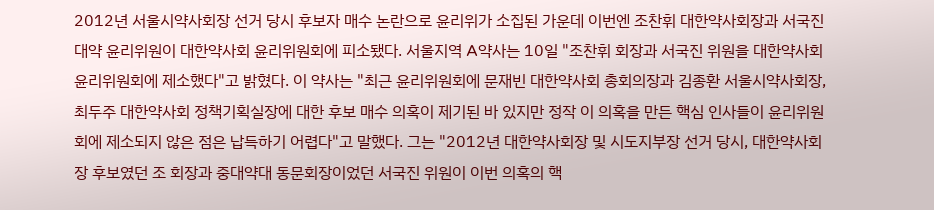2012년 서울시약사회장 선거 당시 후보자 매수 논란으로 윤리위가 소집된 가운데 이번엔 조찬휘 대한약사회장과 서국진 대약 윤리위원이 대한약사회 윤리위원회에 피소됐다. 서울지역 A약사는 10일 "조찬휘 회장과 서국진 위원을 대한약사회 윤리위원회에 제소했다"고 밝혔다. 이 약사는 "최근 윤리위원회에 문재빈 대한약사회 총회의장과 김종환 서울시약사회장, 최두주 대한약사회 정책기획실장에 대한 후보 매수 의혹이 제기된 바 있지만 정작 이 의혹을 만든 핵심 인사들이 윤리위원회에 제소되지 않은 점은 납득하기 어렵다"고 말했다. 그는 "2012년 대한약사회장 및 시도지부장 선거 당시, 대한약사회장 후보였던 조 회장과 중대약대 동문회장이었던 서국진 위원이 이번 의혹의 핵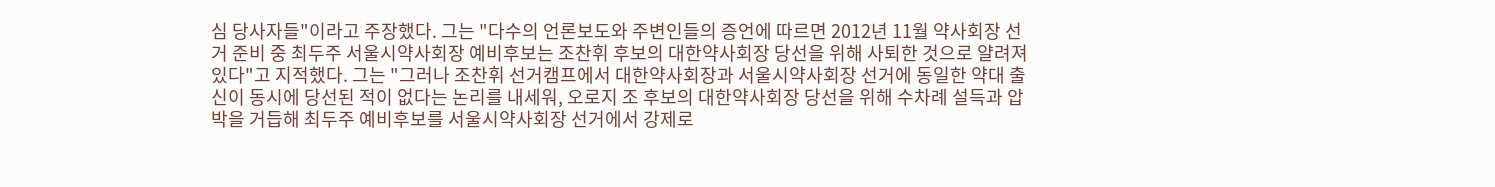심 당사자들"이라고 주장했다. 그는 "다수의 언론보도와 주변인들의 증언에 따르면 2012년 11월 약사회장 선거 준비 중 최두주 서울시약사회장 예비후보는 조찬휘 후보의 대한약사회장 당선을 위해 사퇴한 것으로 얄려져 있다"고 지적했다. 그는 "그러나 조찬휘 선거캠프에서 대한약사회장과 서울시약사회장 선거에 동일한 약대 출신이 동시에 당선된 적이 없다는 논리를 내세워, 오로지 조 후보의 대한약사회장 당선을 위해 수차례 설득과 압박을 거듭해 최두주 예비후보를 서울시약사회장 선거에서 강제로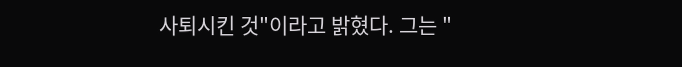사퇴시킨 것"이라고 밝혔다. 그는 "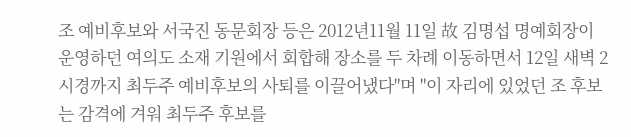조 예비후보와 서국진 동문회장 등은 2012년11월 11일 故 김명섭 명예회장이 운영하던 여의도 소재 기원에서 회합해 장소를 두 차례 이동하면서 12일 새벽 2시경까지 최두주 예비후보의 사퇴를 이끌어냈다"며 "이 자리에 있었던 조 후보는 감격에 겨워 최두주 후보를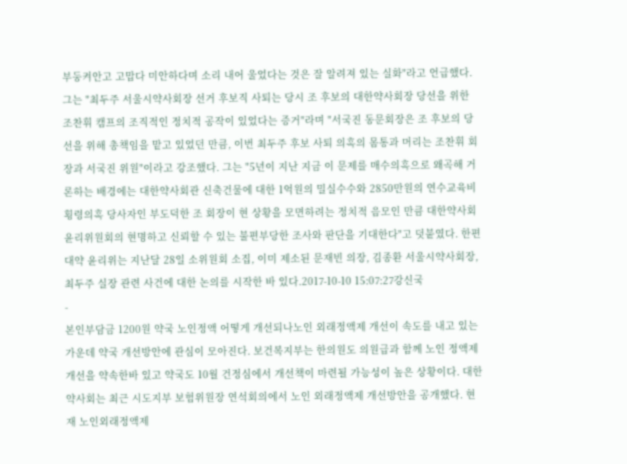부둥켜안고 고맙다 미안하다며 소리 내어 울었다는 것은 잘 알려져 있는 실화"라고 언급했다. 그는 "최두주 서울시약사회장 선거 후보직 사퇴는 당시 조 후보의 대한약사회장 당선을 위한 조찬휘 캠프의 조직적인 정치적 공작이 있었다는 증거"라며 "서국진 동문회장은 조 후보의 당선을 위해 총책임을 맡고 있었던 만큼, 이번 최두주 후보 사퇴 의혹의 몸통과 머리는 조찬휘 회장과 서국진 위원"이라고 강조했다. 그는 "5년이 지난 지금 이 문제를 매수의혹으로 왜곡해 거론하는 배경에는 대한약사회관 신축건물에 대한 1억원의 밀실수수와 2850만원의 연수교육비 횡령의혹 당사자인 부도덕한 조 회장이 현 상황을 모면하려는 정치적 음모인 만큼 대한약사회 윤리위원회의 현명하고 신뢰할 수 있는 불편부당한 조사와 판단을 기대한다"고 덧붙였다. 한편 대약 윤리위는 지난달 28일 소위원회 소집, 이미 제소된 문재빈 의장, 김종환 서울시약사회장, 최두주 실장 관련 사건에 대한 논의를 시작한 바 있다.2017-10-10 15:07:27강신국
-
본인부담금 1200원 약국 노인정액 어떻게 개선되나노인 외래정액제 개선이 속도를 내고 있는 가운데 약국 개선방안에 관심이 모아진다. 보건복지부는 한의원도 의원급과 함께 노인 정액제 개선을 약속한바 있고 약국도 10월 건정심에서 개선책이 마련될 가능성이 높은 상황이다. 대한약사회는 최근 시도지부 보험위원장 연석회의에서 노인 외래정액제 개선방안을 공개했다. 현재 노인외래정액제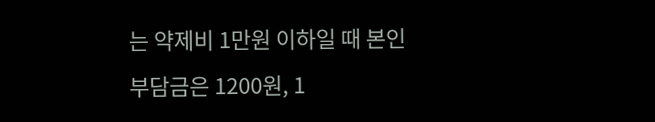는 약제비 1만원 이하일 때 본인부담금은 1200원, 1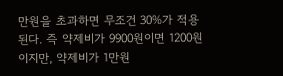만원을 초과하면 무조건 30%가 적용된다. 즉 약제비가 9900원이면 1200원이지만, 약제비가 1만원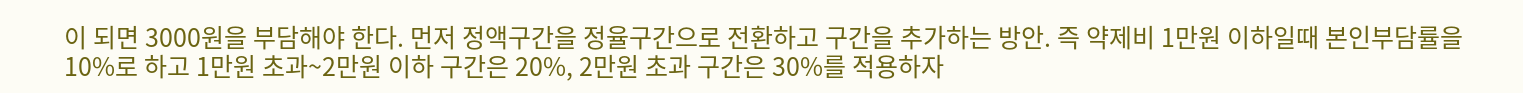이 되면 3000원을 부담해야 한다. 먼저 정액구간을 정율구간으로 전환하고 구간을 추가하는 방안. 즉 약제비 1만원 이하일때 본인부담률을 10%로 하고 1만원 초과~2만원 이하 구간은 20%, 2만원 초과 구간은 30%를 적용하자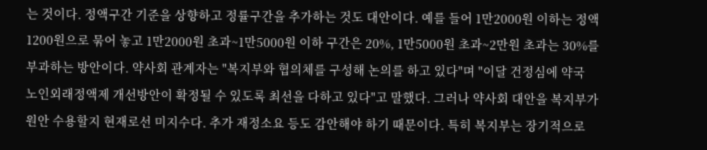는 것이다. 정액구간 기준을 상향하고 정률구간을 추가하는 것도 대안이다. 예를 들어 1만2000원 이하는 정액 1200원으로 묶어 놓고 1만2000원 초과~1만5000원 이하 구간은 20%, 1만5000원 초과~2만원 초과는 30%를 부과하는 방안이다. 약사회 관계자는 "복지부와 협의체를 구성해 논의를 하고 있다"며 "이달 건정심에 약국 노인외래정액제 개선방안이 확정될 수 있도록 최선을 다하고 있다"고 말했다. 그러나 약사회 대안을 복지부가 원안 수용할지 현재로선 미지수다. 추가 재정소요 등도 감안해야 하기 때문이다. 특히 복지부는 장기적으로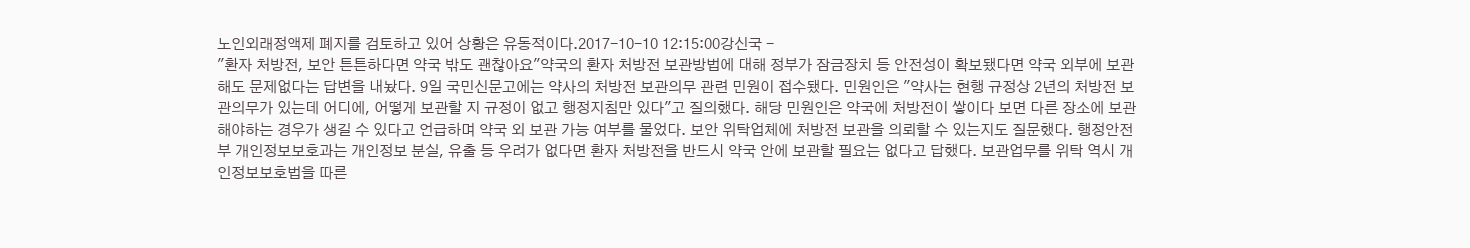노인외래정액제 폐지를 검토하고 있어 상황은 유동적이다.2017-10-10 12:15:00강신국 -
"환자 처방전, 보안 튼튼하다면 약국 밖도 괜찮아요"약국의 환자 처방전 보관방법에 대해 정부가 잠금장치 등 안전성이 확보됐다면 약국 외부에 보관해도 문제없다는 답변을 내놨다. 9일 국민신문고에는 약사의 처방전 보관의무 관련 민원이 접수됐다. 민원인은 "약사는 현행 규정상 2년의 처방전 보관의무가 있는데 어디에, 어떻게 보관할 지 규정이 없고 행정지침만 있다"고 질의했다. 해당 민원인은 약국에 처방전이 쌓이다 보면 다른 장소에 보관해야하는 경우가 생길 수 있다고 언급하며 약국 외 보관 가능 여부를 물었다. 보안 위탁업체에 처방전 보관을 의뢰할 수 있는지도 질문했다. 행정안전부 개인정보보호과는 개인정보 분실, 유출 등 우려가 없다면 환자 처방전을 반드시 약국 안에 보관할 필요는 없다고 답했다. 보관업무를 위탁 역시 개인정보보호법을 따른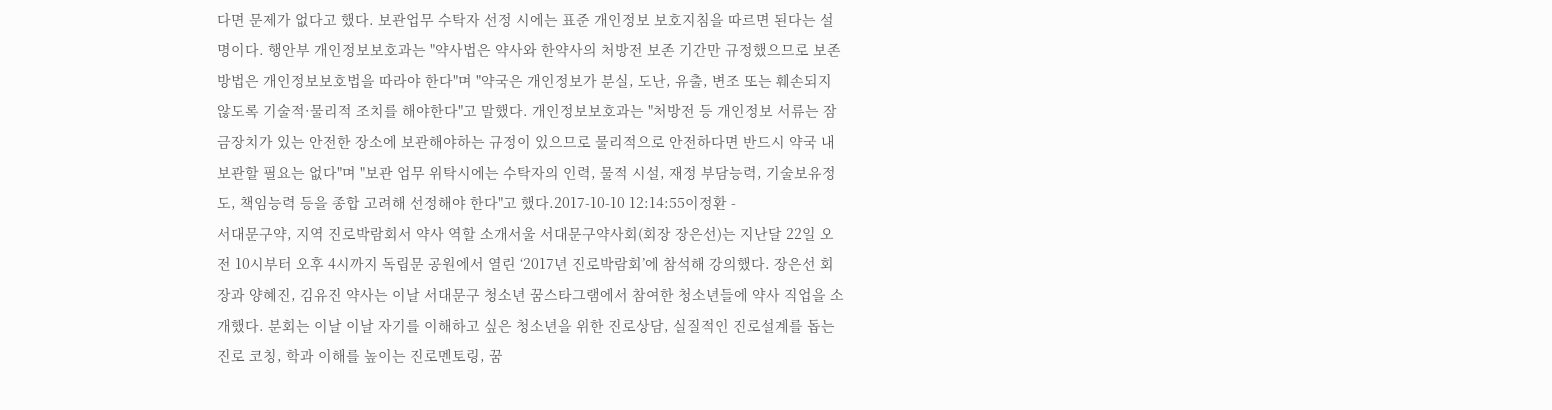다면 문제가 없다고 했다. 보관업무 수탁자 선정 시에는 표준 개인정보 보호지침을 따르면 된다는 설명이다. 행안부 개인정보보호과는 "약사법은 약사와 한약사의 처방전 보존 기간만 규정했으므로 보존 방법은 개인정보보호법을 따라야 한다"며 "약국은 개인정보가 분실, 도난, 유출, 변조 또는 훼손되지 않도록 기술적·물리적 조치를 해야한다"고 말했다. 개인정보보호과는 "처방전 등 개인정보 서류는 잠금장치가 있는 안전한 장소에 보관해야하는 규정이 있으므로 물리적으로 안전하다면 반드시 약국 내 보관할 필요는 없다"며 "보관 업무 위탁시에는 수탁자의 인력, 물적 시설, 재정 부담능력, 기술보유정도, 책임능력 등을 종합 고려해 선정해야 한다"고 했다.2017-10-10 12:14:55이정환 -
서대문구약, 지역 진로박람회서 약사 역할 소개서울 서대문구약사회(회장 장은선)는 지난달 22일 오전 10시부터 오후 4시까지 독립문 공원에서 열린 ‘2017년 진로박람회’에 참석해 강의했다. 장은선 회장과 양혜진, 김유진 약사는 이날 서대문구 청소년 꿈스타그램에서 참여한 청소년들에 약사 직업을 소개했다. 분회는 이날 이날 자기를 이해하고 싶은 청소년을 위한 진로상담, 실질적인 진로설계를 돕는 진로 코칭, 학과 이해를 높이는 진로멘토링, 꿈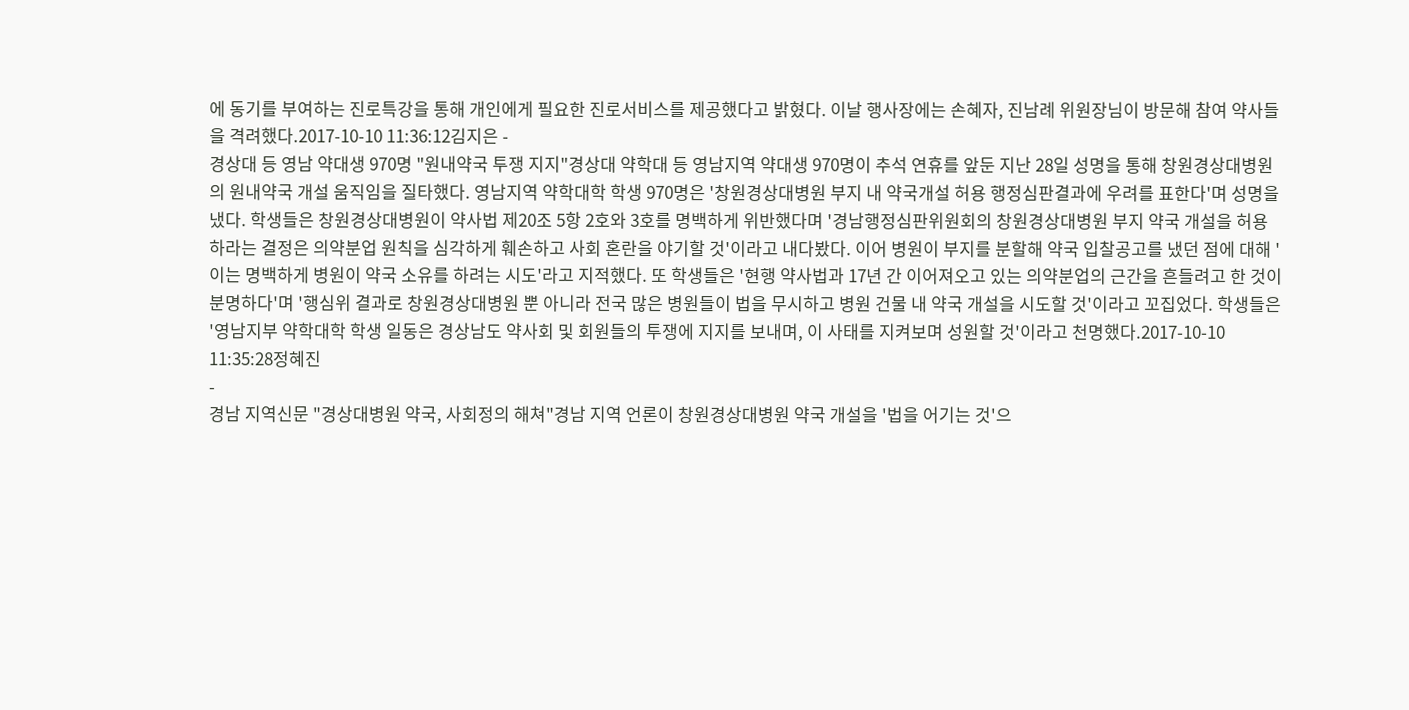에 동기를 부여하는 진로특강을 통해 개인에게 필요한 진로서비스를 제공했다고 밝혔다. 이날 행사장에는 손혜자, 진남례 위원장님이 방문해 참여 약사들을 격려했다.2017-10-10 11:36:12김지은 -
경상대 등 영남 약대생 970명 "원내약국 투쟁 지지"경상대 약학대 등 영남지역 약대생 970명이 추석 연휴를 앞둔 지난 28일 성명을 통해 창원경상대병원의 원내약국 개설 움직임을 질타했다. 영남지역 약학대학 학생 970명은 '창원경상대병원 부지 내 약국개설 허용 행정심판결과에 우려를 표한다'며 성명을 냈다. 학생들은 창원경상대병원이 약사법 제20조 5항 2호와 3호를 명백하게 위반했다며 '경남행정심판위원회의 창원경상대병원 부지 약국 개설을 허용하라는 결정은 의약분업 원칙을 심각하게 훼손하고 사회 혼란을 야기할 것'이라고 내다봤다. 이어 병원이 부지를 분할해 약국 입찰공고를 냈던 점에 대해 '이는 명백하게 병원이 약국 소유를 하려는 시도'라고 지적했다. 또 학생들은 '현행 약사법과 17년 간 이어져오고 있는 의약분업의 근간을 흔들려고 한 것이 분명하다'며 '행심위 결과로 창원경상대병원 뿐 아니라 전국 많은 병원들이 법을 무시하고 병원 건물 내 약국 개설을 시도할 것'이라고 꼬집었다. 학생들은 '영남지부 약학대학 학생 일동은 경상남도 약사회 및 회원들의 투쟁에 지지를 보내며, 이 사태를 지켜보며 성원할 것'이라고 천명했다.2017-10-10 11:35:28정혜진
-
경남 지역신문 "경상대병원 약국, 사회정의 해쳐"경남 지역 언론이 창원경상대병원 약국 개설을 '법을 어기는 것'으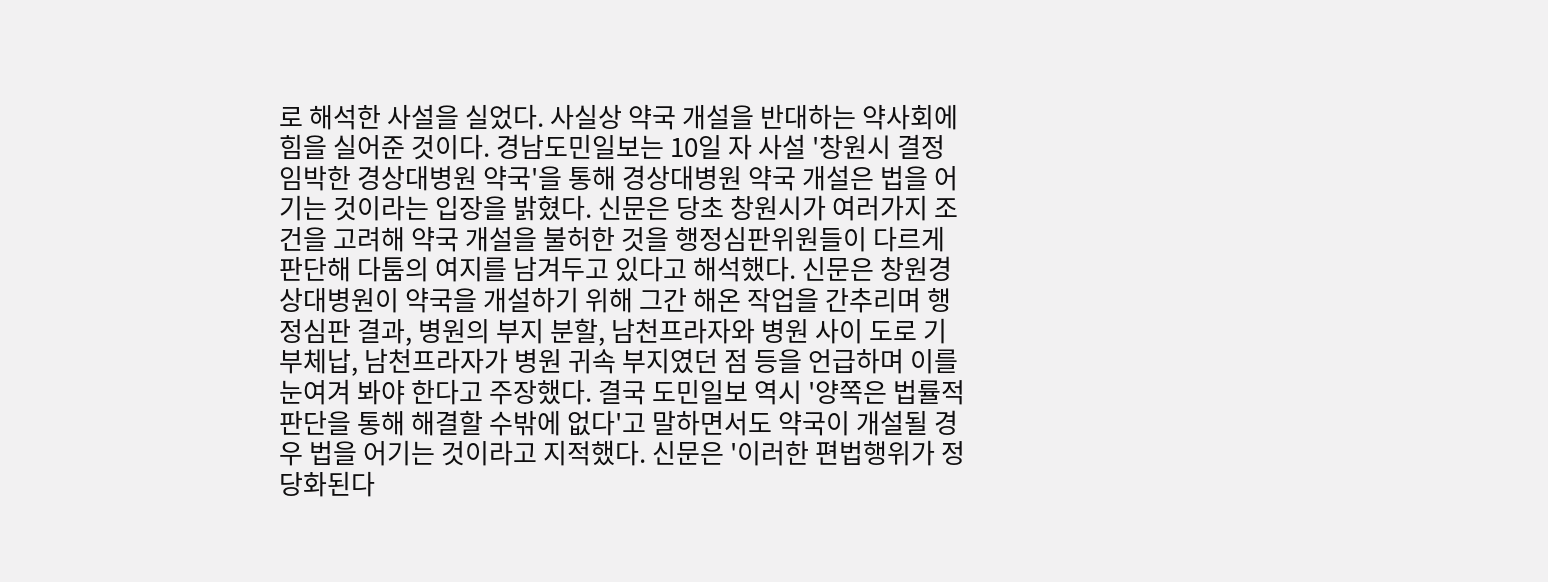로 해석한 사설을 실었다. 사실상 약국 개설을 반대하는 약사회에 힘을 실어준 것이다. 경남도민일보는 10일 자 사설 '창원시 결정 임박한 경상대병원 약국'을 통해 경상대병원 약국 개설은 법을 어기는 것이라는 입장을 밝혔다. 신문은 당초 창원시가 여러가지 조건을 고려해 약국 개설을 불허한 것을 행정심판위원들이 다르게 판단해 다툼의 여지를 남겨두고 있다고 해석했다. 신문은 창원경상대병원이 약국을 개설하기 위해 그간 해온 작업을 간추리며 행정심판 결과, 병원의 부지 분할, 남천프라자와 병원 사이 도로 기부체납, 남천프라자가 병원 귀속 부지였던 점 등을 언급하며 이를 눈여겨 봐야 한다고 주장했다. 결국 도민일보 역시 '양쪽은 법률적 판단을 통해 해결할 수밖에 없다'고 말하면서도 약국이 개설될 경우 법을 어기는 것이라고 지적했다. 신문은 '이러한 편법행위가 정당화된다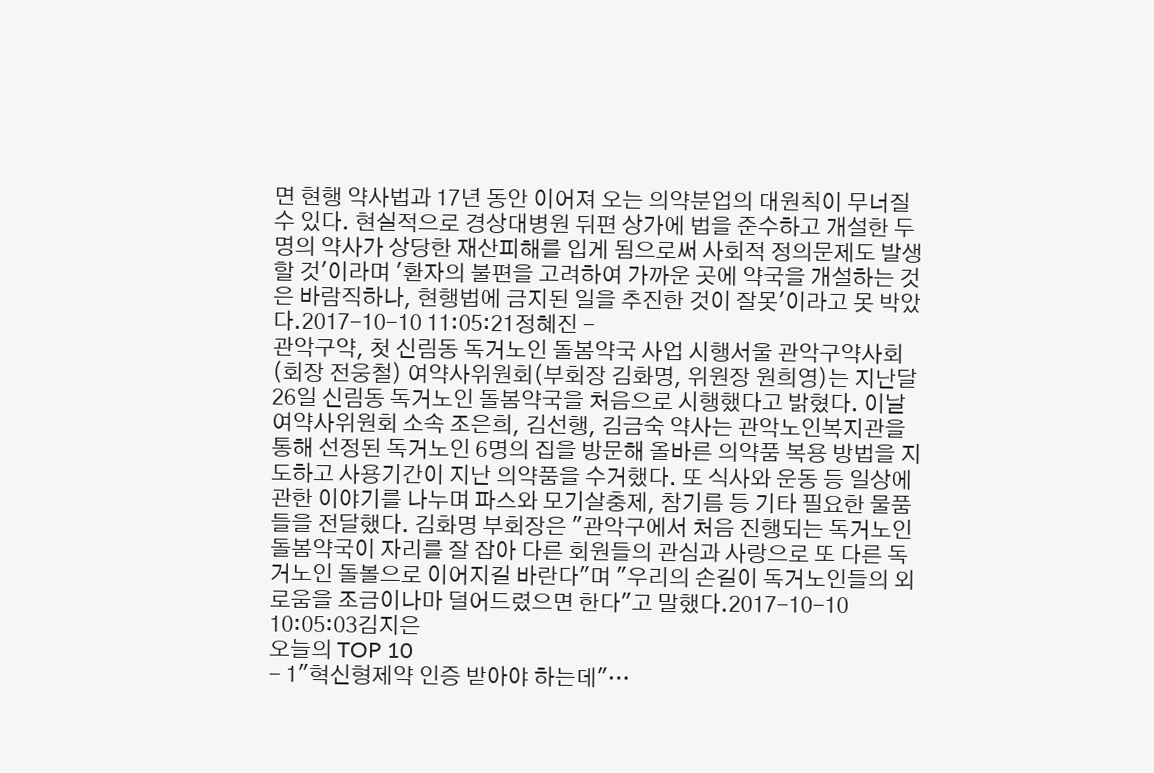면 현행 약사법과 17년 동안 이어져 오는 의약분업의 대원칙이 무너질 수 있다. 현실적으로 경상대병원 뒤편 상가에 법을 준수하고 개설한 두 명의 약사가 상당한 재산피해를 입게 됨으로써 사회적 정의문제도 발생할 것'이라며 '환자의 불편을 고려하여 가까운 곳에 약국을 개설하는 것은 바람직하나, 현행법에 금지된 일을 추진한 것이 잘못'이라고 못 박았다.2017-10-10 11:05:21정혜진 -
관악구약, 첫 신림동 독거노인 돌봄약국 사업 시행서울 관악구약사회(회장 전웅철) 여약사위원회(부회장 김화명, 위원장 원희영)는 지난달 26일 신림동 독거노인 돌봄약국을 처음으로 시행했다고 밝혔다. 이날 여약사위원회 소속 조은희, 김선행, 김금숙 약사는 관악노인복지관을 통해 선정된 독거노인 6명의 집을 방문해 올바른 의약품 복용 방법을 지도하고 사용기간이 지난 의약품을 수거했다. 또 식사와 운동 등 일상에 관한 이야기를 나누며 파스와 모기살충제, 참기름 등 기타 필요한 물품들을 전달했다. 김화명 부회장은 "관악구에서 처음 진행되는 독거노인 돌봄약국이 자리를 잘 잡아 다른 회원들의 관심과 사랑으로 또 다른 독거노인 돌볼으로 이어지길 바란다"며 "우리의 손길이 독거노인들의 외로움을 조금이나마 덜어드렸으면 한다"고 말했다.2017-10-10 10:05:03김지은
오늘의 TOP 10
- 1"혁신형제약 인증 받아야 하는데"…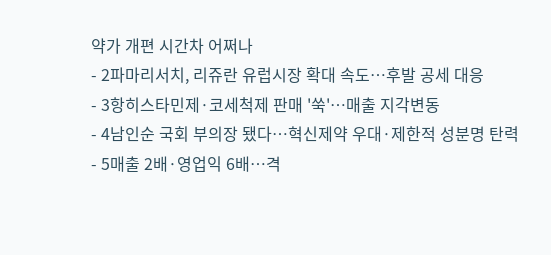약가 개편 시간차 어쩌나
- 2파마리서치, 리쥬란 유럽시장 확대 속도…후발 공세 대응
- 3항히스타민제·코세척제 판매 '쑥'…매출 지각변동
- 4남인순 국회 부의장 됐다…혁신제약 우대·제한적 성분명 탄력
- 5매출 2배·영업익 6배…격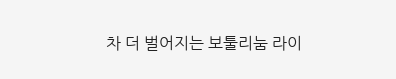차 더 벌어지는 보툴리눔 라이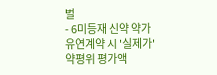벌
- 6미등재 신약 약가유연계약 시 '실제가' 약평위 평가액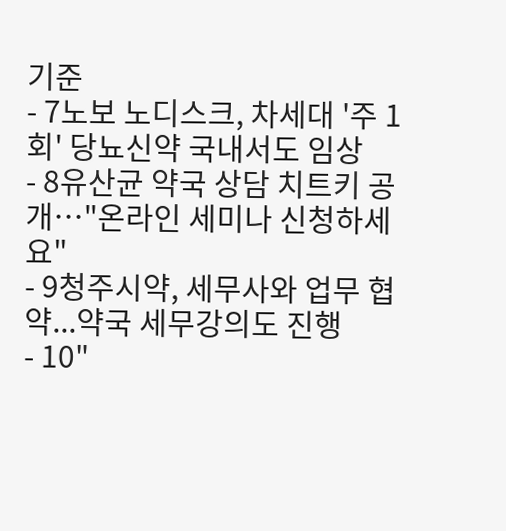기준
- 7노보 노디스크, 차세대 '주 1회' 당뇨신약 국내서도 임상
- 8유산균 약국 상담 치트키 공개…"온라인 세미나 신청하세요"
- 9청주시약, 세무사와 업무 협약...약국 세무강의도 진행
- 10"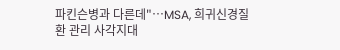파킨슨병과 다른데"…MSA, 희귀신경질환 관리 사각지대